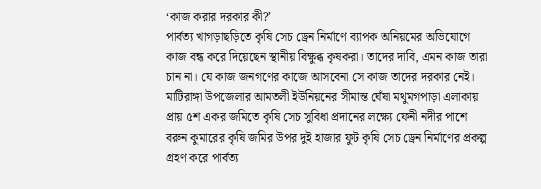‘কাজ করার দরকার কী?’
পার্বত্য খাগড়াছড়িতে কৃষি সেচ ড্রেন নির্মাণে ব্যাপক অনিয়মের অভিযোগে কাজ বন্ধ করে দিয়েছেন স্থানীয় বিক্ষুব্ধ কৃষকরা। তাদের দাবি, এমন কাজ তারা চান না। যে কাজ জনগণের কাজে আসবেনা সে কাজ তাদের দরকার নেই।
মাটিরাঙ্গা উপজেলার আমতলী ইউনিয়নের সীমান্ত ঘেঁষা মথুমগপাড়া এলাকায় প্রায় ৫শ একর জমিতে কৃষি সেচ সুবিধা প্রদানের লক্ষ্যে ফেনী নদীর পাশে বরুন কুমারের কৃষি জমির উপর দুই হাজার ফুট কৃষি সেচ ড্রেন নির্মাণের প্রকল্প গ্রহণ করে পার্বত্য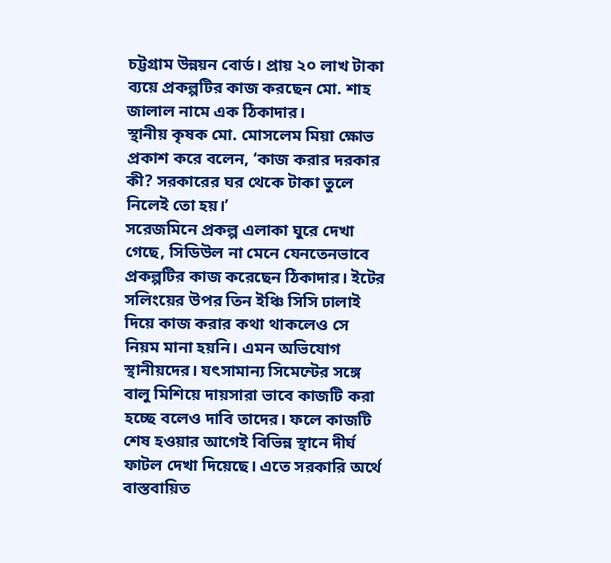চট্টগ্রাম উন্নয়ন বোর্ড। প্রায় ২০ লাখ টাকা ব্যয়ে প্রকল্পটির কাজ করছেন মো. শাহ জালাল নামে এক ঠিকাদার।
স্থানীয় কৃষক মো. মোসলেম মিয়া ক্ষোভ প্রকাশ করে বলেন, ‘কাজ করার দরকার কী? সরকারের ঘর থেকে টাকা তুলে নিলেই তো হয়।’
সরেজমিনে প্রকল্প এলাকা ঘুরে দেখা গেছে, সিডিউল না মেনে যেনতেনভাবে প্রকল্পটির কাজ করেছেন ঠিকাদার। ইটের সলিংয়ের উপর তিন ইঞ্চি সিসি ঢালাই দিয়ে কাজ করার কথা থাকলেও সে নিয়ম মানা হয়নি। এমন অভিযোগ স্থানীয়দের। যৎসামান্য সিমেন্টের সঙ্গে বালু মিশিয়ে দায়সারা ভাবে কাজটি করা হচ্ছে বলেও দাবি তাদের। ফলে কাজটি শেষ হওয়ার আগেই বিভিন্ন স্থানে দীর্ঘ ফাটল দেখা দিয়েছে। এতে সরকারি অর্থে বাস্তবায়িত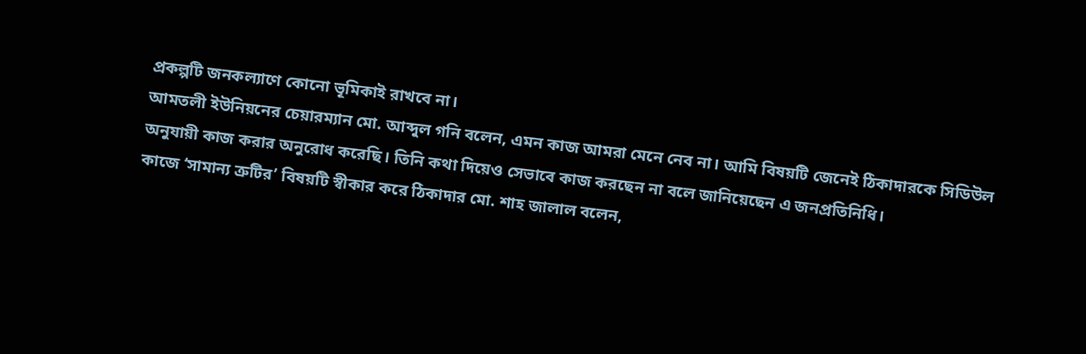প্রকল্পটি জনকল্যাণে কোনো ভূমিকাই রাখবে না।
আমতলী ইউনিয়নের চেয়ারম্যান মো. আব্দুল গনি বলেন, এমন কাজ আমরা মেনে নেব না। আমি বিষয়টি জেনেই ঠিকাদারকে সিডিউল অনুযায়ী কাজ করার অনুরোধ করেছি। তিনি কথা দিয়েও সেভাবে কাজ করছেন না বলে জানিয়েছেন এ জনপ্রতিনিধি।
কাজে ‘সামান্য ত্রুটির’ বিষয়টি স্বীকার করে ঠিকাদার মো. শাহ জালাল বলেন,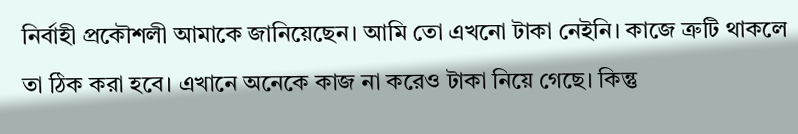নির্বাহী প্রকৌশলী আমাকে জানিয়েছেন। আমি তো এখনো টাকা নেইনি। কাজে ত্রুটি থাকলে তা ঠিক করা হবে। এখানে অনেকে কাজ না করেও টাকা নিয়ে গেছে। কিন্তু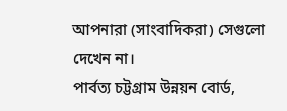আপনারা (সাংবাদিকরা) সেগুলো দেখেন না।
পার্বত্য চট্টগ্রাম উন্নয়ন বোর্ড,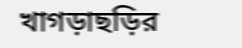খাগড়াছড়ির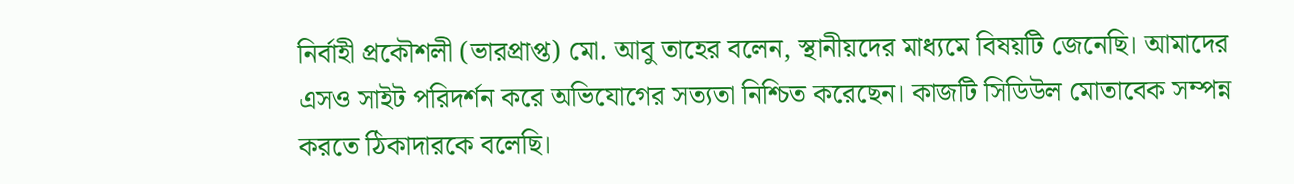নির্বাহী প্রকৌশলী (ভারপ্রাপ্ত) মো. আবু তাহের বলেন, স্থানীয়দের মাধ্যমে বিষয়টি জেনেছি। আমাদের এসও সাইট পরিদর্শন করে অভিযোগের সত্যতা নিশ্চিত করেছেন। কাজটি সিডিউল মোতাবেক সম্পন্ন করতে ঠিকাদারকে বলেছি।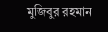মুজিবুর রহমান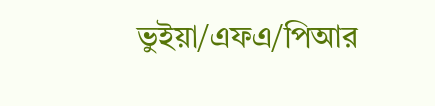ভুইয়া/এফএ/পিআর